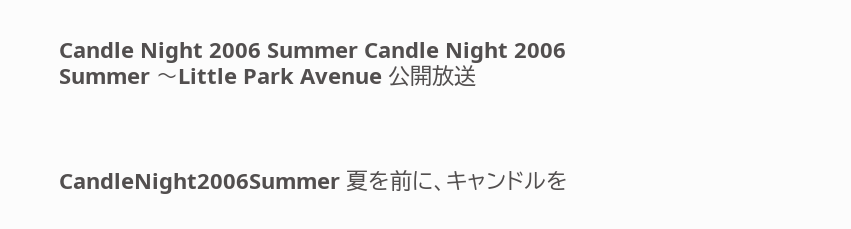Candle Night 2006 Summer Candle Night 2006 Summer 〜Little Park Avenue 公開放送



CandleNight2006Summer 夏を前に、キャンドルを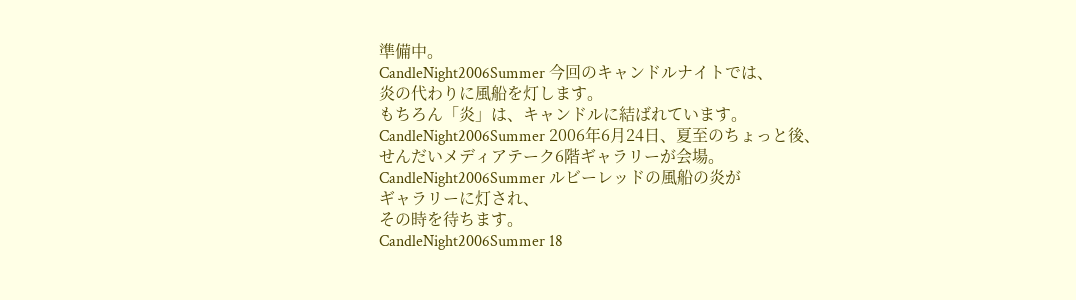準備中。
CandleNight2006Summer 今回のキャンドルナイトでは、
炎の代わりに風船を灯します。
もちろん「炎」は、キャンドルに結ばれています。
CandleNight2006Summer 2006年6月24日、夏至のちょっと後、
せんだいメディアテーク6階ギャラリーが会場。
CandleNight2006Summer ルビーレッドの風船の炎が
ギャラリーに灯され、
その時を待ちます。
CandleNight2006Summer 18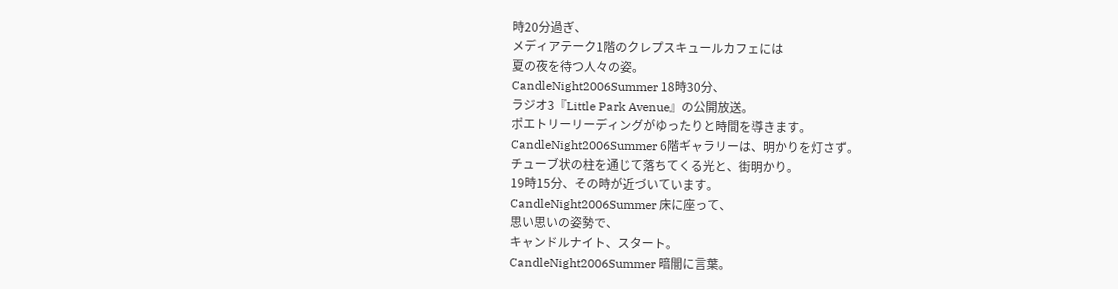時20分過ぎ、
メディアテーク1階のクレプスキュールカフェには
夏の夜を待つ人々の姿。
CandleNight2006Summer 18時30分、
ラジオ3『Little Park Avenue』の公開放送。
ポエトリーリーディングがゆったりと時間を導きます。
CandleNight2006Summer 6階ギャラリーは、明かりを灯さず。
チューブ状の柱を通じて落ちてくる光と、街明かり。
19時15分、その時が近づいています。
CandleNight2006Summer 床に座って、
思い思いの姿勢で、
キャンドルナイト、スタート。
CandleNight2006Summer 暗闇に言葉。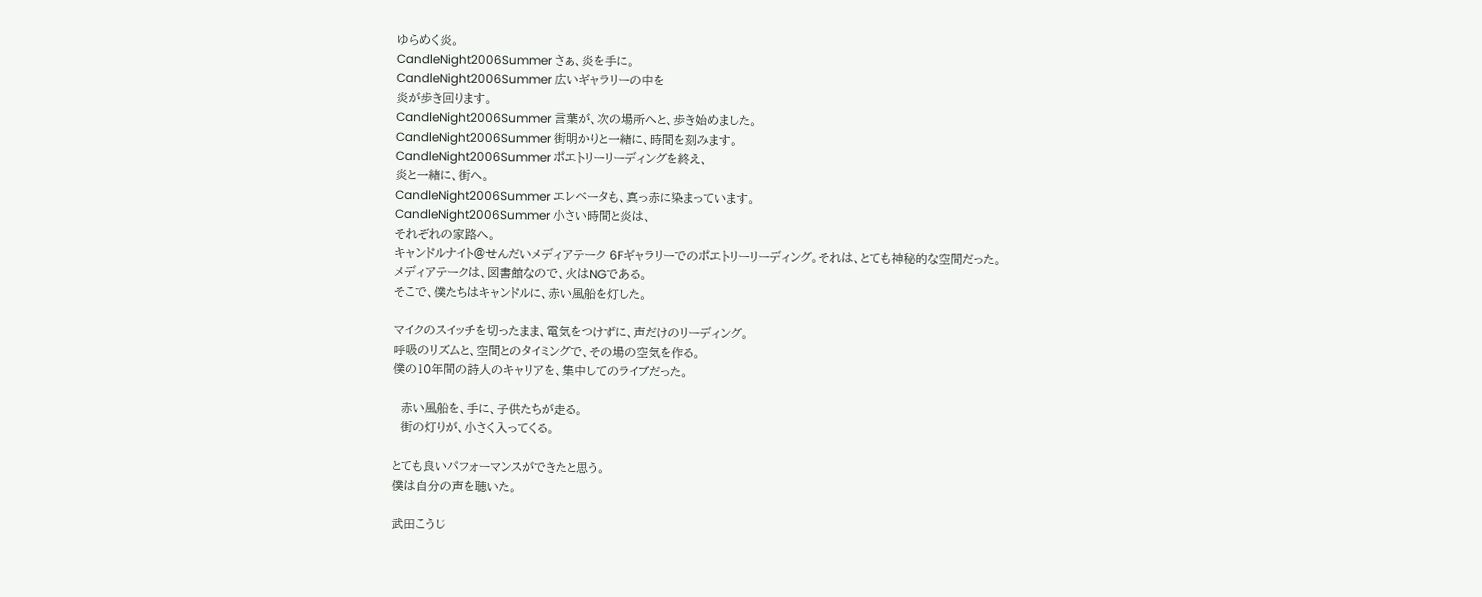ゆらめく炎。
CandleNight2006Summer さぁ、炎を手に。
CandleNight2006Summer 広いギャラリーの中を
炎が歩き回ります。
CandleNight2006Summer 言葉が、次の場所へと、歩き始めました。
CandleNight2006Summer 街明かりと一緒に、時間を刻みます。
CandleNight2006Summer ポエトリーリーディングを終え、
炎と一緒に、街へ。
CandleNight2006Summer エレベータも、真っ赤に染まっています。
CandleNight2006Summer 小さい時間と炎は、
それぞれの家路へ。
キャンドルナイト@せんだいメディアテーク 6Fギャラリーでのポエトリーリーディング。それは、とても神秘的な空間だった。
メディアテークは、図書館なので、火はNGである。
そこで、僕たちはキャンドルに、赤い風船を灯した。

マイクのスイッチを切ったまま、電気をつけずに、声だけのリーディング。
呼吸のリズムと、空間とのタイミングで、その場の空気を作る。
僕の10年間の詩人のキャリアを、集中してのライブだった。

  赤い風船を、手に、子供たちが走る。
  街の灯りが、小さく入ってくる。

とても良いパフォーマンスができたと思う。
僕は自分の声を聴いた。

武田こうじ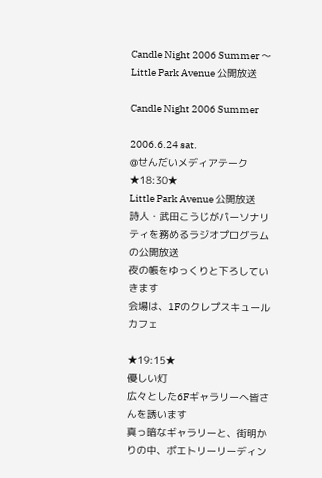Candle Night 2006 Summer 〜Little Park Avenue 公開放送

Candle Night 2006 Summer

2006.6.24 sat.
@せんだいメディアテーク
★18:30★
Little Park Avenue 公開放送
詩人・武田こうじがパーソナリティを務めるラジオプログラムの公開放送
夜の帳をゆっくりと下ろしていきます
会場は、1Fのクレプスキュールカフェ

★19:15★
優しい灯
広々とした6Fギャラリーへ皆さんを誘います
真っ暗なギャラリーと、街明かりの中、ポエトリーリーディン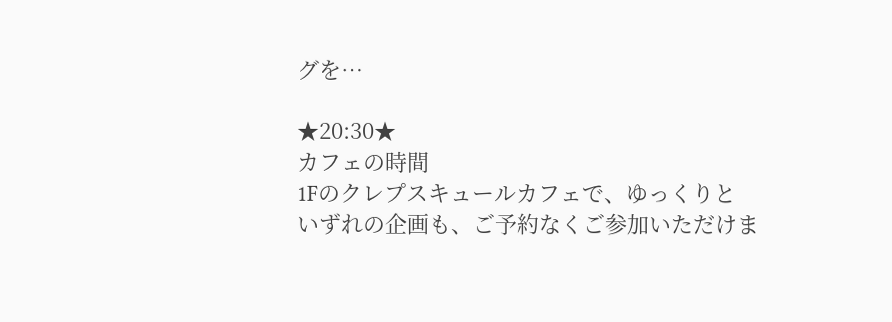グを…

★20:30★
カフェの時間
1Fのクレプスキュールカフェで、ゆっくりと
いずれの企画も、ご予約なくご参加いただけま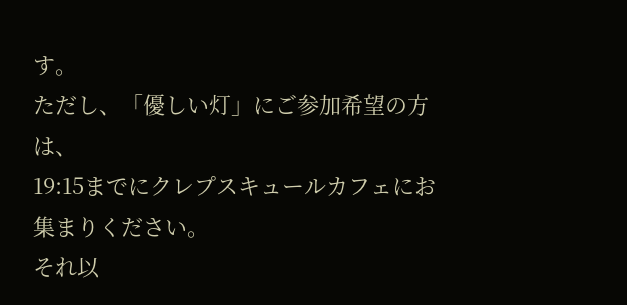す。
ただし、「優しい灯」にご参加希望の方は、
19:15までにクレプスキュールカフェにお集まりください。
それ以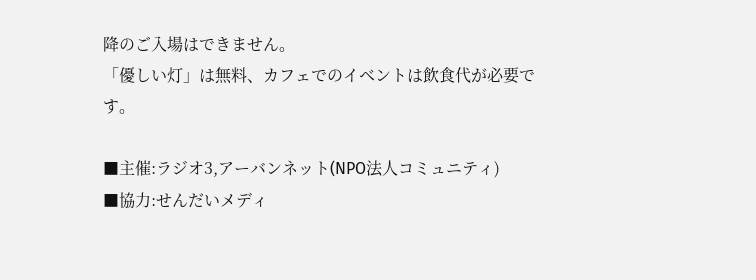降のご入場はできません。
「優しい灯」は無料、カフェでのイベントは飲食代が必要です。

■主催:ラジオ3,アーバンネット(NPO法人コミュニティ)
■協力:せんだいメディ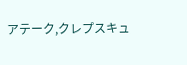アテーク,クレプスキュ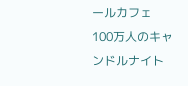ールカフェ
100万人のキャンドルナイト